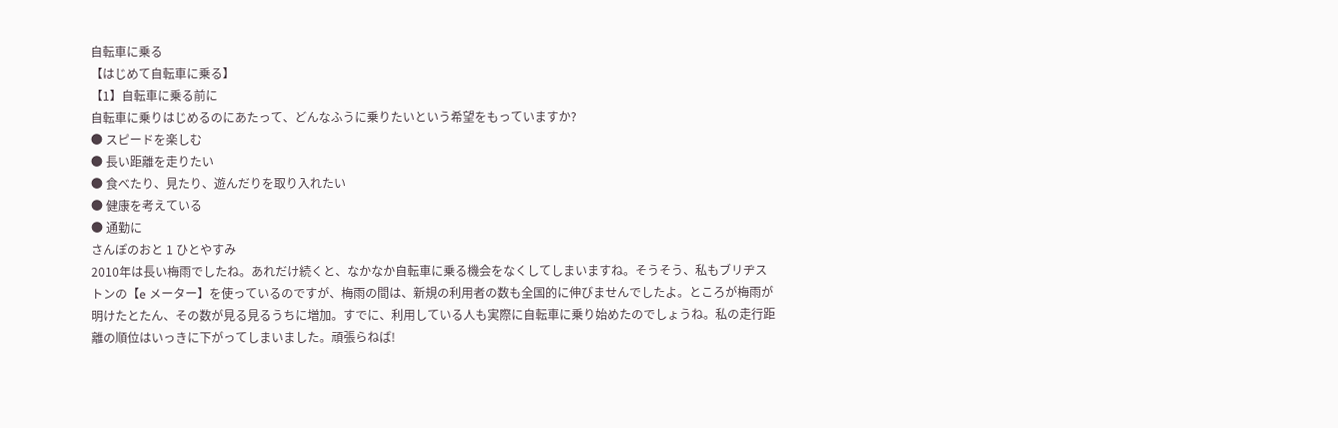自転車に乗る
【はじめて自転車に乗る】
【1】自転車に乗る前に
自転車に乗りはじめるのにあたって、どんなふうに乗りたいという希望をもっていますか?
● スピードを楽しむ
● 長い距離を走りたい
● 食べたり、見たり、遊んだりを取り入れたい
● 健康を考えている
● 通勤に
さんぽのおと 1 ひとやすみ
2010年は長い梅雨でしたね。あれだけ続くと、なかなか自転車に乗る機会をなくしてしまいますね。そうそう、私もブリヂストンの【e メーター】を使っているのですが、梅雨の間は、新規の利用者の数も全国的に伸びませんでしたよ。ところが梅雨が明けたとたん、その数が見る見るうちに増加。すでに、利用している人も実際に自転車に乗り始めたのでしょうね。私の走行距離の順位はいっきに下がってしまいました。頑張らねば!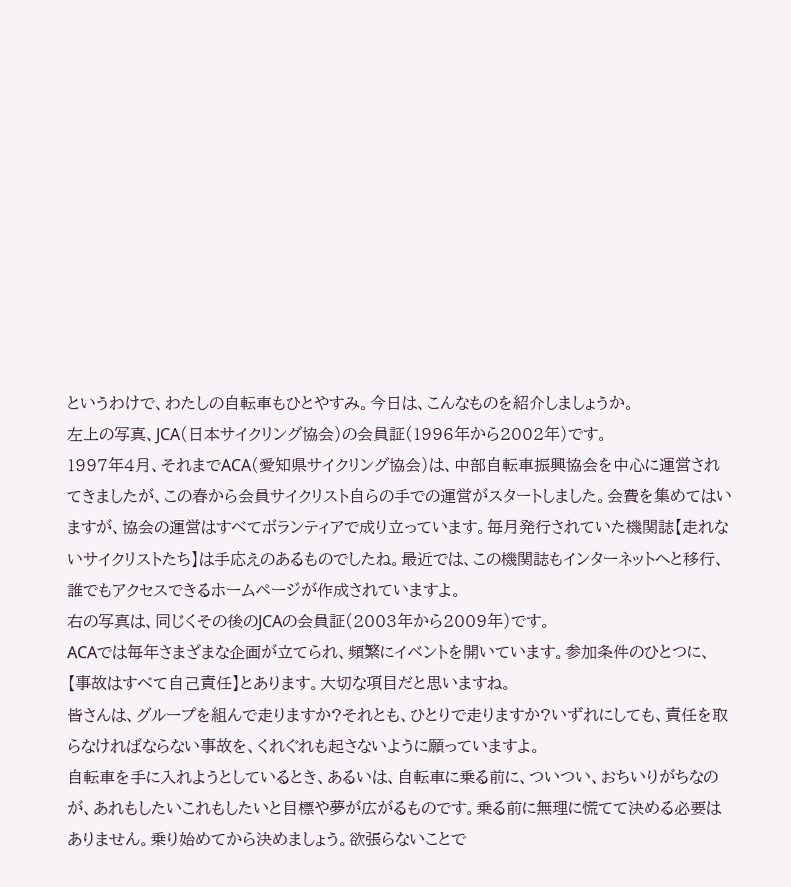というわけで、わたしの自転車もひとやすみ。今日は、こんなものを紹介しましょうか。
左上の写真、JCA(日本サイクリング協会)の会員証(1996年から2002年)です。
1997年4月、それまでACA(愛知県サイクリング協会)は、中部自転車振興協会を中心に運営されてきましたが、この春から会員サイクリスト自らの手での運営がスタートしました。会費を集めてはいますが、協会の運営はすべてボランティアで成り立っています。毎月発行されていた機関誌【走れないサイクリストたち】は手応えのあるものでしたね。最近では、この機関誌もインターネットへと移行、誰でもアクセスできるホームページが作成されていますよ。
右の写真は、同じくその後のJCAの会員証(2003年から2009年)です。
ACAでは毎年さまざまな企画が立てられ、頻繁にイベントを開いています。参加条件のひとつに、【事故はすべて自己責任】とあります。大切な項目だと思いますね。
皆さんは、グループを組んで走りますか?それとも、ひとりで走りますか?いずれにしても、責任を取らなければならない事故を、くれぐれも起さないように願っていますよ。
自転車を手に入れようとしているとき、あるいは、自転車に乗る前に、ついつい、おちいりがちなのが、あれもしたいこれもしたいと目標や夢が広がるものです。乗る前に無理に慌てて決める必要はありません。乗り始めてから決めましょう。欲張らないことで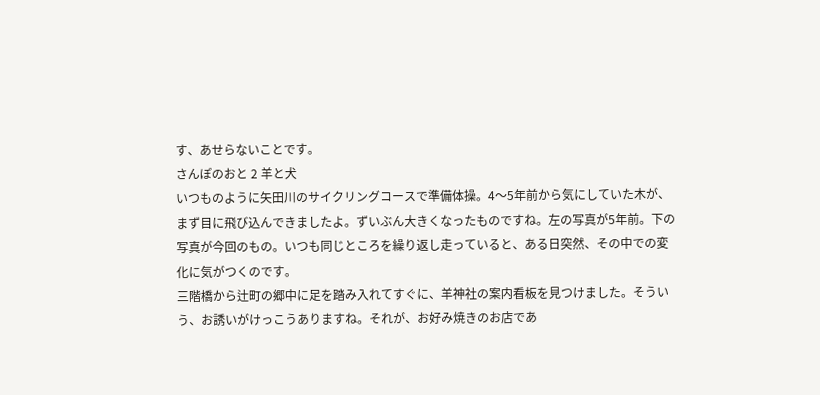す、あせらないことです。
さんぽのおと 2 羊と犬
いつものように矢田川のサイクリングコースで準備体操。4〜5年前から気にしていた木が、まず目に飛び込んできましたよ。ずいぶん大きくなったものですね。左の写真が5年前。下の写真が今回のもの。いつも同じところを繰り返し走っていると、ある日突然、その中での変化に気がつくのです。
三階橋から辻町の郷中に足を踏み入れてすぐに、羊神社の案内看板を見つけました。そういう、お誘いがけっこうありますね。それが、お好み焼きのお店であ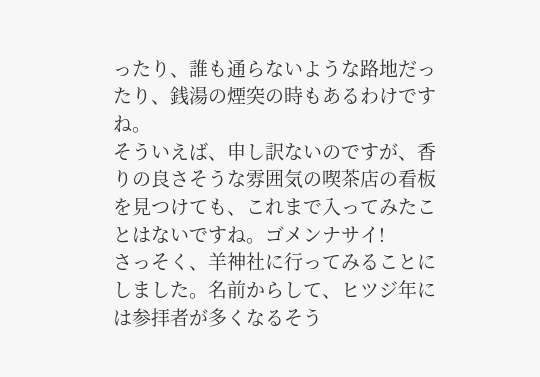ったり、誰も通らないような路地だったり、銭湯の煙突の時もあるわけですね。
そういえば、申し訳ないのですが、香りの良さそうな雰囲気の喫茶店の看板を見つけても、これまで入ってみたことはないですね。ゴメンナサイ!
さっそく、羊神社に行ってみることにしました。名前からして、ヒツジ年には参拝者が多くなるそう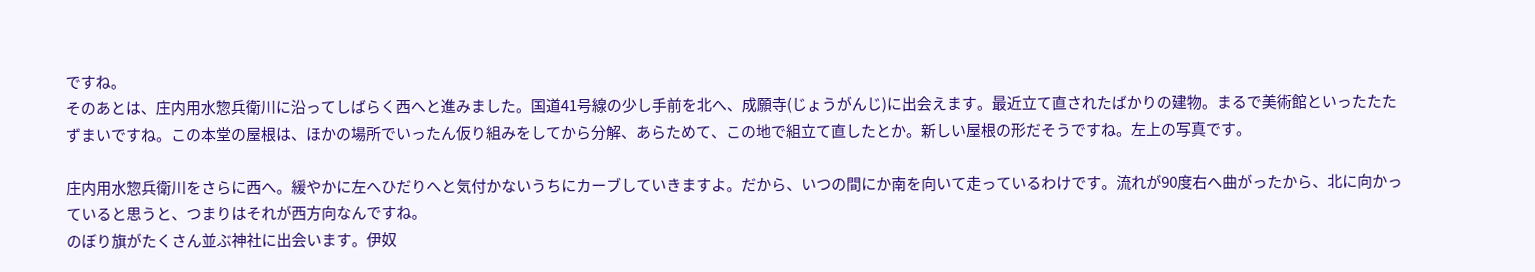ですね。
そのあとは、庄内用水惣兵衛川に沿ってしばらく西へと進みました。国道41号線の少し手前を北へ、成願寺(じょうがんじ)に出会えます。最近立て直されたばかりの建物。まるで美術館といったたたずまいですね。この本堂の屋根は、ほかの場所でいったん仮り組みをしてから分解、あらためて、この地で組立て直したとか。新しい屋根の形だそうですね。左上の写真です。

庄内用水惣兵衛川をさらに西へ。緩やかに左へひだりへと気付かないうちにカーブしていきますよ。だから、いつの間にか南を向いて走っているわけです。流れが90度右へ曲がったから、北に向かっていると思うと、つまりはそれが西方向なんですね。
のぼり旗がたくさん並ぶ神社に出会います。伊奴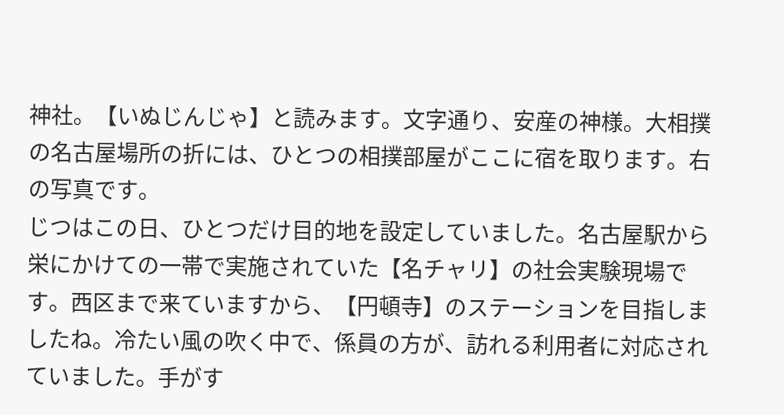神社。【いぬじんじゃ】と読みます。文字通り、安産の神様。大相撲の名古屋場所の折には、ひとつの相撲部屋がここに宿を取ります。右の写真です。
じつはこの日、ひとつだけ目的地を設定していました。名古屋駅から栄にかけての一帯で実施されていた【名チャリ】の社会実験現場です。西区まで来ていますから、【円頓寺】のステーションを目指しましたね。冷たい風の吹く中で、係員の方が、訪れる利用者に対応されていました。手がす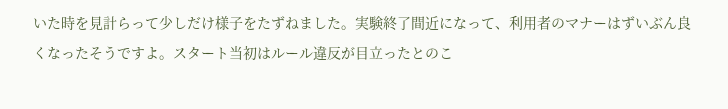いた時を見計らって少しだけ様子をたずねました。実験終了間近になって、利用者のマナーはずいぶん良くなったそうですよ。スタート当初はルール違反が目立ったとのこ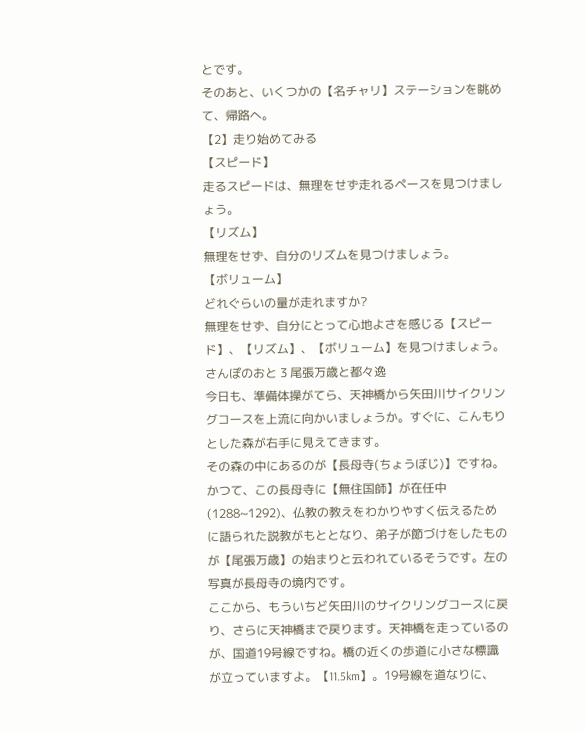とです。
そのあと、いくつかの【名チャリ】ステーションを眺めて、帰路へ。
【2】走り始めてみる
【スピード】
走るスピードは、無理をせず走れるペースを見つけましょう。
【リズム】
無理をせず、自分のリズムを見つけましょう。
【ボリューム】
どれぐらいの量が走れますか?
無理をせず、自分にとって心地よさを感じる【スピード】、【リズム】、【ボリューム】を見つけましょう。
さんぽのおと 3 尾張万歳と都々逸
今日も、準備体操がてら、天神橋から矢田川サイクリングコースを上流に向かいましょうか。すぐに、こんもりとした森が右手に見えてきます。
その森の中にあるのが【長母寺(ちょうぼじ)】ですね。
かつて、この長母寺に【無住国師】が在任中(1288~1292)、仏教の教えをわかりやすく伝えるために語られた説教がもととなり、弟子が節づけをしたものが【尾張万歳】の始まりと云われているそうです。左の写真が長母寺の境内です。
ここから、もういちど矢田川のサイクリングコースに戻り、さらに天神橋まで戻ります。天神橋を走っているのが、国道19号線ですね。橋の近くの歩道に小さな標識が立っていますよ。【11.5km】。19号線を道なりに、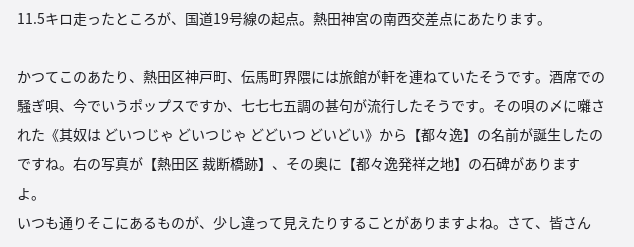11.5キロ走ったところが、国道19号線の起点。熱田神宮の南西交差点にあたります。

かつてこのあたり、熱田区神戸町、伝馬町界隈には旅館が軒を連ねていたそうです。酒席での騒ぎ唄、今でいうポップスですか、七七七五調の甚句が流行したそうです。その唄の〆に囃された《其奴は どいつじゃ どいつじゃ どどいつ どいどい》から【都々逸】の名前が誕生したのですね。右の写真が【熱田区 裁断橋跡】、その奥に【都々逸発祥之地】の石碑がありますよ。
いつも通りそこにあるものが、少し違って見えたりすることがありますよね。さて、皆さん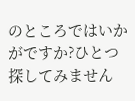のところではいかがですか?ひとつ探してみません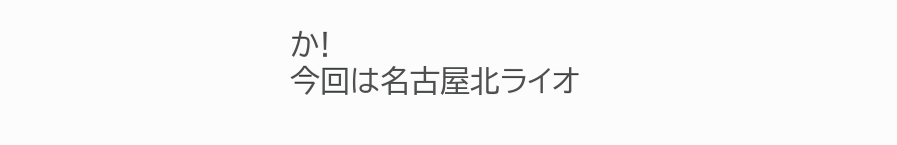か!
今回は名古屋北ライオ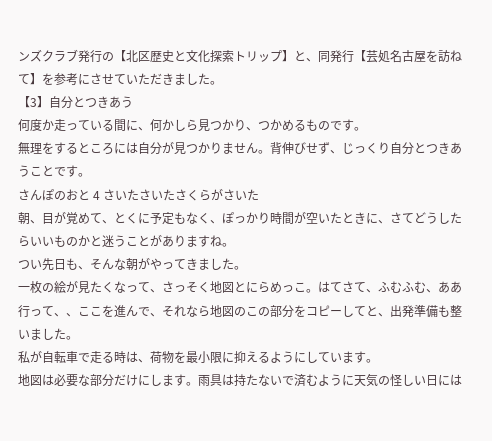ンズクラブ発行の【北区歴史と文化探索トリップ】と、同発行【芸処名古屋を訪ねて】を参考にさせていただきました。
【3】自分とつきあう
何度か走っている間に、何かしら見つかり、つかめるものです。
無理をするところには自分が見つかりません。背伸びせず、じっくり自分とつきあうことです。
さんぽのおと 4 さいたさいたさくらがさいた
朝、目が覚めて、とくに予定もなく、ぽっかり時間が空いたときに、さてどうしたらいいものかと迷うことがありますね。
つい先日も、そんな朝がやってきました。
一枚の絵が見たくなって、さっそく地図とにらめっこ。はてさて、ふむふむ、ああ行って、、ここを進んで、それなら地図のこの部分をコピーしてと、出発準備も整いました。
私が自転車で走る時は、荷物を最小限に抑えるようにしています。
地図は必要な部分だけにします。雨具は持たないで済むように天気の怪しい日には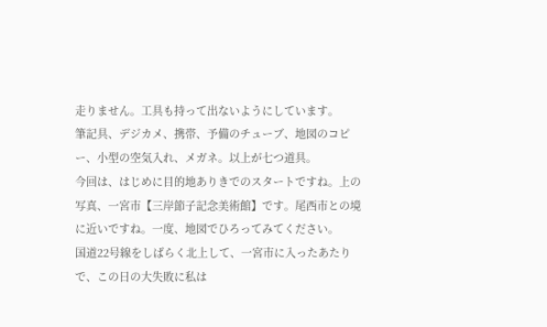走りません。工具も持って出ないようにしています。
筆記具、デジカメ、携帯、予備のチューブ、地図のコピー、小型の空気入れ、メガネ。以上が七つ道具。
今回は、はじめに目的地ありきでのスタートですね。上の写真、一宮市【三岸節子記念美術館】です。尾西市との境に近いですね。一度、地図でひろってみてください。
国道22号線をしばらく北上して、一宮市に入ったあたりで、この日の大失敗に私は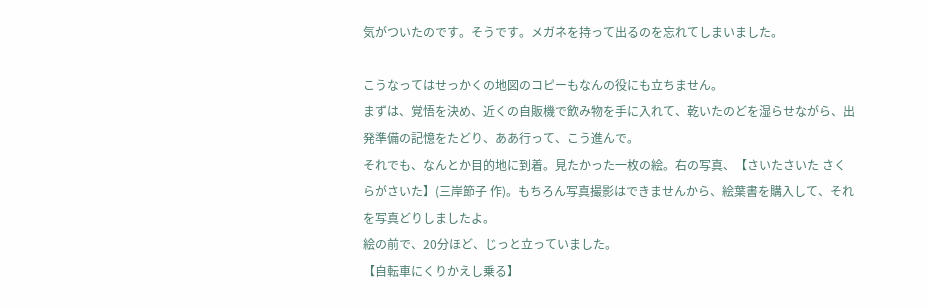気がついたのです。そうです。メガネを持って出るのを忘れてしまいました。

こうなってはせっかくの地図のコピーもなんの役にも立ちません。
まずは、覚悟を決め、近くの自販機で飲み物を手に入れて、乾いたのどを湿らせながら、出発準備の記憶をたどり、ああ行って、こう進んで。
それでも、なんとか目的地に到着。見たかった一枚の絵。右の写真、【さいたさいた さくらがさいた】(三岸節子 作)。もちろん写真撮影はできませんから、絵葉書を購入して、それを写真どりしましたよ。
絵の前で、20分ほど、じっと立っていました。
【自転車にくりかえし乗る】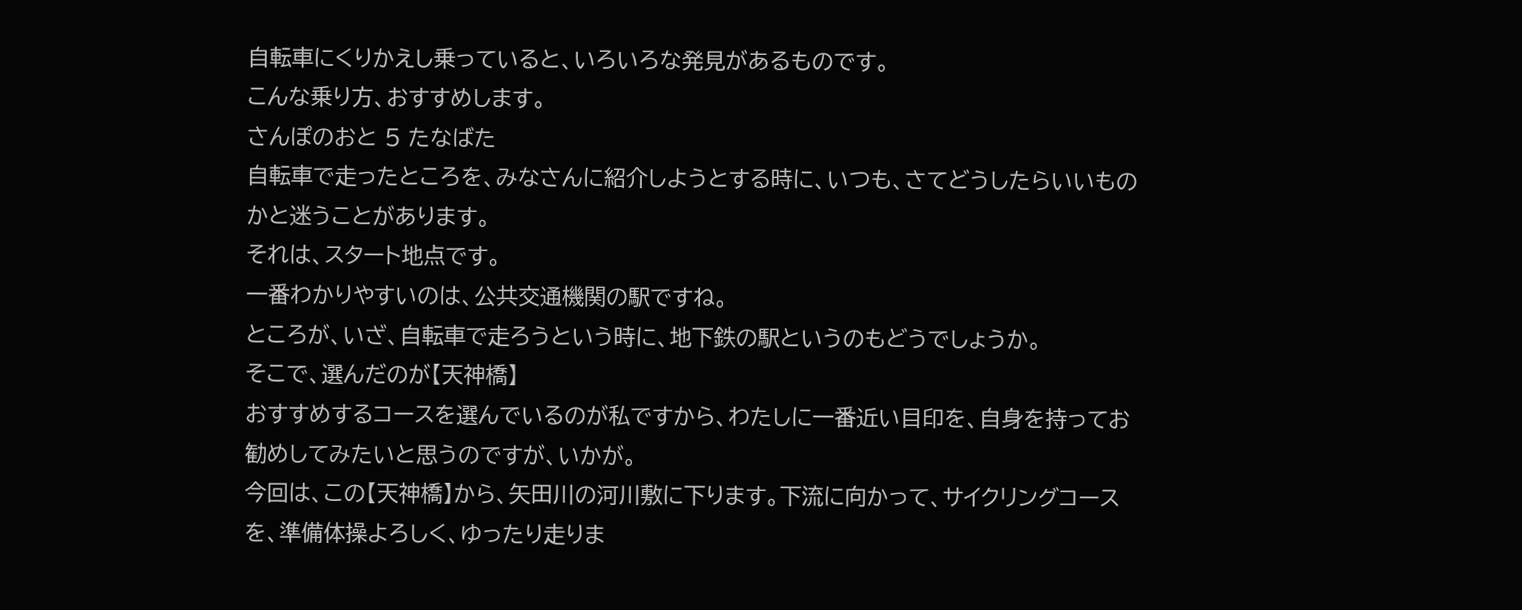自転車にくりかえし乗っていると、いろいろな発見があるものです。
こんな乗り方、おすすめします。
さんぽのおと 5 たなばた
自転車で走ったところを、みなさんに紹介しようとする時に、いつも、さてどうしたらいいものかと迷うことがあります。
それは、スタート地点です。
一番わかりやすいのは、公共交通機関の駅ですね。
ところが、いざ、自転車で走ろうという時に、地下鉄の駅というのもどうでしょうか。
そこで、選んだのが【天神橋】
おすすめするコースを選んでいるのが私ですから、わたしに一番近い目印を、自身を持ってお勧めしてみたいと思うのですが、いかが。
今回は、この【天神橋】から、矢田川の河川敷に下ります。下流に向かって、サイクリングコースを、準備体操よろしく、ゆったり走りま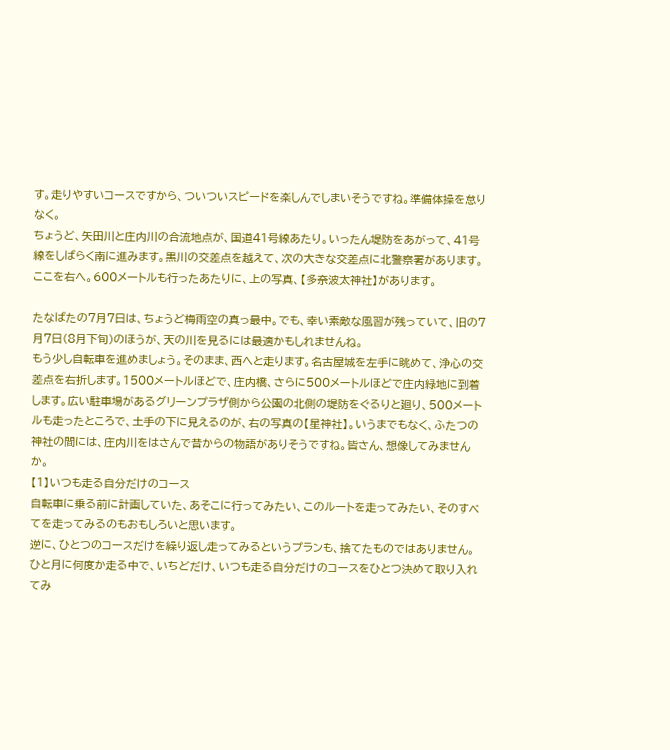す。走りやすいコースですから、ついついスピードを楽しんでしまいそうですね。準備体操を怠りなく。
ちょうど、矢田川と庄内川の合流地点が、国道41号線あたり。いったん堤防をあがって、41号線をしばらく南に進みます。黒川の交差点を越えて、次の大きな交差点に北警察署があります。ここを右へ。600メートルも行ったあたりに、上の写真、【多奈波太神社】があります。

たなばたの7月7日は、ちょうど梅雨空の真っ最中。でも、幸い素敵な風習が残っていて、旧の7月7日(8月下旬)のほうが、天の川を見るには最適かもしれませんね。
もう少し自転車を進めましょう。そのまま、西へと走ります。名古屋城を左手に眺めて、浄心の交差点を右折します。1500メートルほどで、庄内橋、さらに500メートルほどで庄内緑地に到着します。広い駐車場があるグリーンプラザ側から公園の北側の堤防をぐるりと廻り、500メートルも走ったところで、土手の下に見えるのが、右の写真の【星神社】。いうまでもなく、ふたつの神社の間には、庄内川をはさんで昔からの物語がありそうですね。皆さん、想像してみませんか。
【1】いつも走る自分だけのコース
自転車に乗る前に計画していた、あそこに行ってみたい、このルートを走ってみたい、そのすべてを走ってみるのもおもしろいと思います。
逆に、ひとつのコースだけを繰り返し走ってみるというプランも、捨てたものではありません。
ひと月に何度か走る中で、いちどだけ、いつも走る自分だけのコースをひとつ決めて取り入れてみ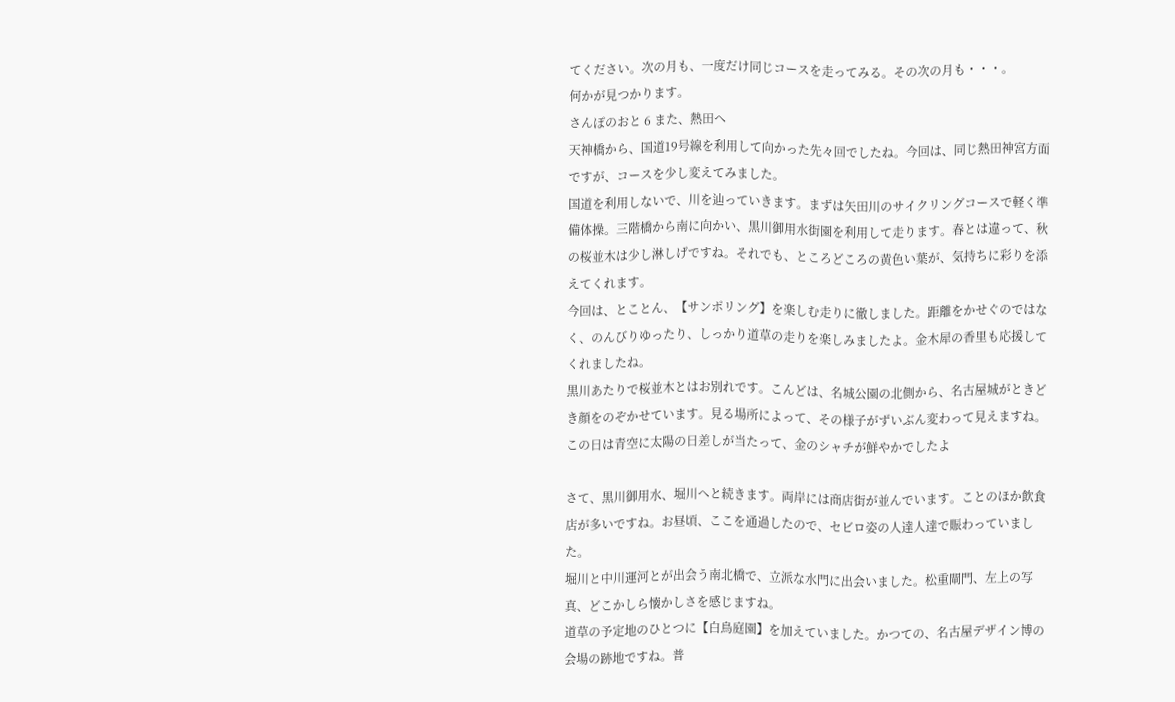てください。次の月も、一度だけ同じコースを走ってみる。その次の月も・・・。
何かが見つかります。
さんぽのおと 6 また、熱田へ
天神橋から、国道19号線を利用して向かった先々回でしたね。今回は、同じ熱田神宮方面ですが、コースを少し変えてみました。
国道を利用しないで、川を辿っていきます。まずは矢田川のサイクリングコースで軽く準備体操。三階橋から南に向かい、黒川御用水街園を利用して走ります。春とは違って、秋の桜並木は少し淋しげですね。それでも、ところどころの黄色い葉が、気持ちに彩りを添えてくれます。
今回は、とことん、【サンポリング】を楽しむ走りに徹しました。距離をかせぐのではなく、のんびりゆったり、しっかり道草の走りを楽しみましたよ。金木犀の香里も応援してくれましたね。
黒川あたりで桜並木とはお別れです。こんどは、名城公園の北側から、名古屋城がときどき顔をのぞかせています。見る場所によって、その様子がずいぶん変わって見えますね。この日は青空に太陽の日差しが当たって、金のシャチが鮮やかでしたよ

さて、黒川御用水、堀川へと続きます。両岸には商店街が並んでいます。ことのほか飲食店が多いですね。お昼頃、ここを通過したので、セビロ姿の人達人達で賑わっていました。
堀川と中川運河とが出会う南北橋で、立派な水門に出会いました。松重閘門、左上の写真、どこかしら懐かしさを感じますね。
道草の予定地のひとつに【白鳥庭園】を加えていました。かつての、名古屋デザイン博の会場の跡地ですね。普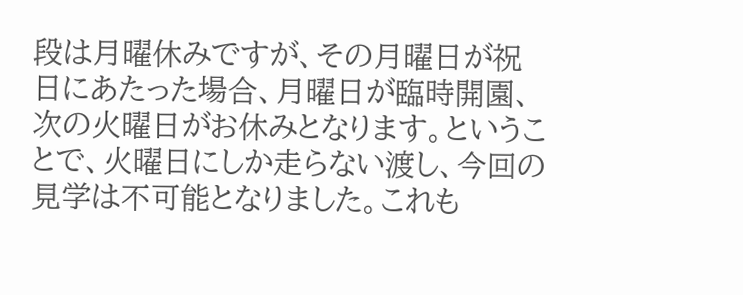段は月曜休みですが、その月曜日が祝日にあたった場合、月曜日が臨時開園、次の火曜日がお休みとなります。ということで、火曜日にしか走らない渡し、今回の見学は不可能となりました。これも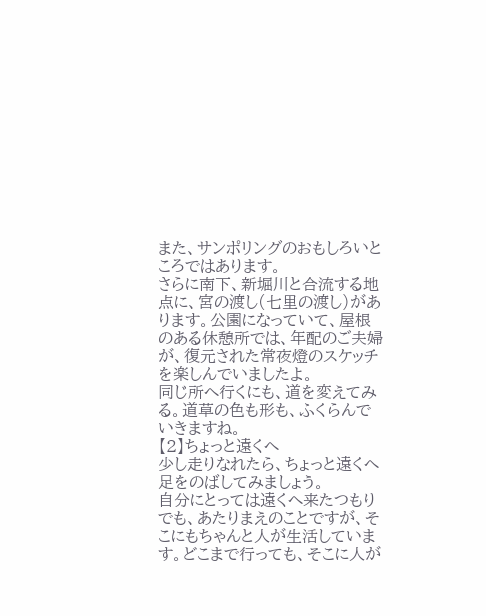また、サンポリングのおもしろいところではあります。
さらに南下、新堀川と合流する地点に、宮の渡し(七里の渡し)があります。公園になっていて、屋根のある休憩所では、年配のご夫婦が、復元された常夜燈のスケッチを楽しんでいましたよ。
同じ所へ行くにも、道を変えてみる。道草の色も形も、ふくらんでいきますね。
【2】ちょっと遠くへ
少し走りなれたら、ちょっと遠くへ足をのばしてみましょう。
自分にとっては遠くへ来たつもりでも、あたりまえのことですが、そこにもちゃんと人が生活しています。どこまで行っても、そこに人が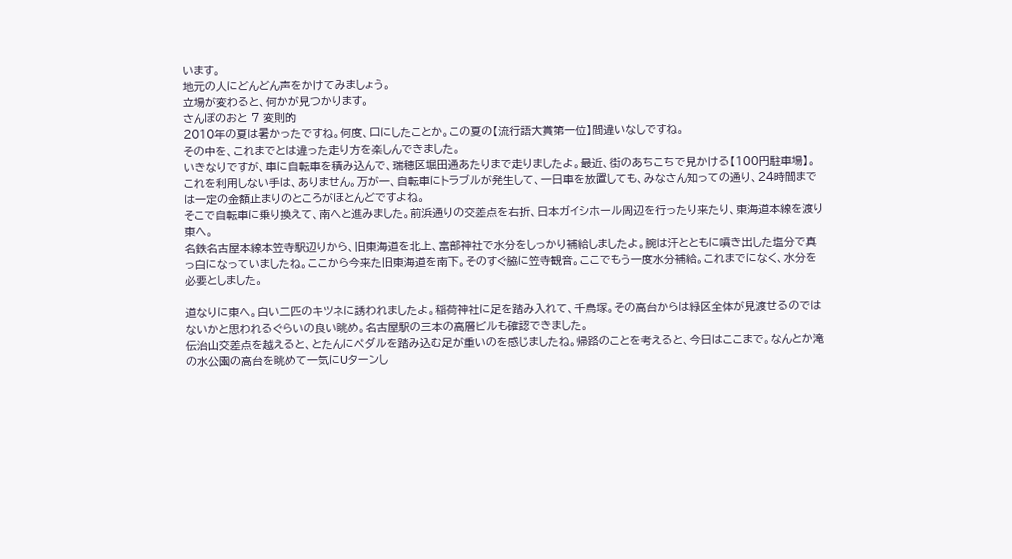います。
地元の人にどんどん声をかけてみましょう。
立場が変わると、何かが見つかります。
さんぽのおと 7 変則的
2010年の夏は暑かったですね。何度、口にしたことか。この夏の【流行語大賞第一位】間違いなしですね。
その中を、これまでとは違った走り方を楽しんできました。
いきなりですが、車に自転車を積み込んで、瑞穂区堀田通あたりまで走りましたよ。最近、街のあちこちで見かける【100円駐車場】。これを利用しない手は、ありません。万が一、自転車にトラブルが発生して、一日車を放置しても、みなさん知っての通り、24時間までは一定の金額止まりのところがほとんどですよね。
そこで自転車に乗り換えて、南へと進みました。前浜通りの交差点を右折、日本ガイシホール周辺を行ったり来たり、東海道本線を渡り東へ。
名鉄名古屋本線本笠寺駅辺りから、旧東海道を北上、富部神社で水分をしっかり補給しましたよ。腕は汗とともに噴き出した塩分で真っ白になっていましたね。ここから今来た旧東海道を南下。そのすぐ脇に笠寺観音。ここでもう一度水分補給。これまでになく、水分を必要としました。

道なりに東へ。白い二匹のキツネに誘われましたよ。稲荷神社に足を踏み入れて、千鳥塚。その高台からは緑区全体が見渡せるのではないかと思われるぐらいの良い眺め。名古屋駅の三本の高層ビルも確認できました。
伝治山交差点を越えると、とたんにペダルを踏み込む足が重いのを感じましたね。帰路のことを考えると、今日はここまで。なんとか滝の水公園の高台を眺めて一気にUターンし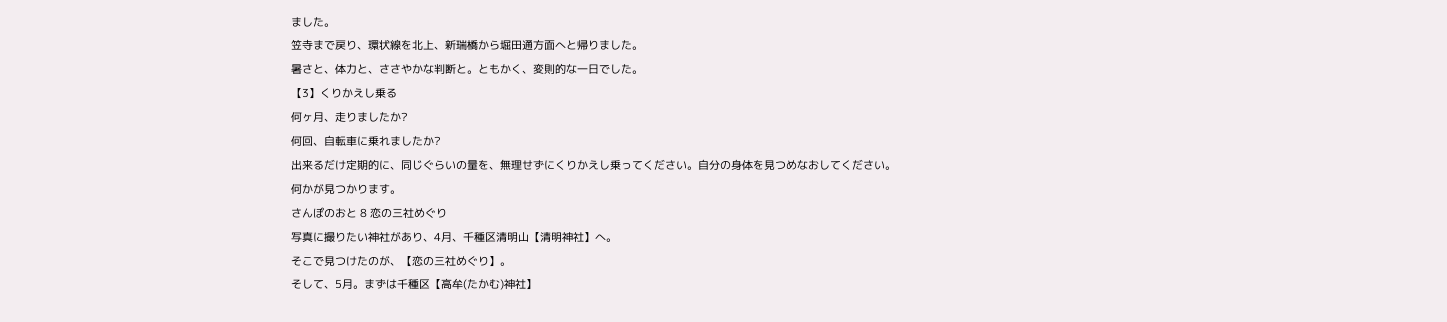ました。
笠寺まで戻り、環状線を北上、新瑞橋から堀田通方面へと帰りました。
暑さと、体力と、ささやかな判断と。ともかく、変則的な一日でした。
【3】くりかえし乗る
何ヶ月、走りましたか?
何回、自転車に乗れましたか?
出来るだけ定期的に、同じぐらいの量を、無理せずにくりかえし乗ってください。自分の身体を見つめなおしてください。
何かが見つかります。
さんぽのおと 8 恋の三社めぐり
写真に撮りたい神社があり、4月、千種区清明山【清明神社】へ。
そこで見つけたのが、【恋の三社めぐり】。
そして、5月。まずは千種区【高牟(たかむ)神社】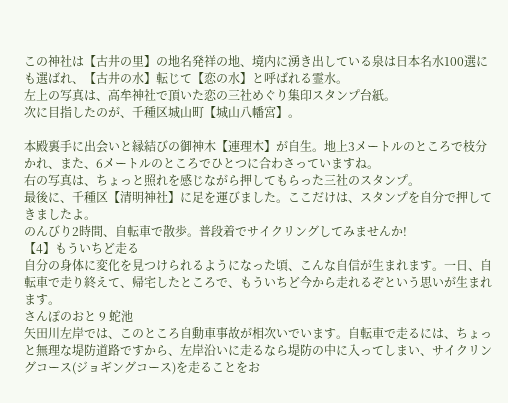この神社は【古井の里】の地名発祥の地、境内に湧き出している泉は日本名水100選にも選ばれ、【古井の水】転じて【恋の水】と呼ばれる霊水。
左上の写真は、高牟神社で頂いた恋の三社めぐり集印スタンプ台紙。
次に目指したのが、千種区城山町【城山八幡宮】。

本殿裏手に出会いと縁結びの御神木【連理木】が自生。地上3メートルのところで枝分かれ、また、6メートルのところでひとつに合わさっていますね。
右の写真は、ちょっと照れを感じながら押してもらった三社のスタンプ。
最後に、千種区【清明神社】に足を運びました。ここだけは、スタンプを自分で押してきましたよ。
のんびり2時間、自転車で散歩。普段着でサイクリングしてみませんか!
【4】もういちど走る
自分の身体に変化を見つけられるようになった頃、こんな自信が生まれます。一日、自転車で走り終えて、帰宅したところで、もういちど今から走れるぞという思いが生まれます。
さんぽのおと 9 蛇池
矢田川左岸では、このところ自動車事故が相次いでいます。自転車で走るには、ちょっと無理な堤防道路ですから、左岸沿いに走るなら堤防の中に入ってしまい、サイクリングコース(ジョギングコース)を走ることをお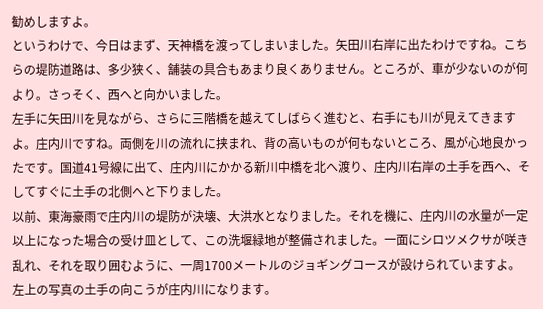勧めしますよ。
というわけで、今日はまず、天神橋を渡ってしまいました。矢田川右岸に出たわけですね。こちらの堤防道路は、多少狭く、舗装の具合もあまり良くありません。ところが、車が少ないのが何より。さっそく、西へと向かいました。
左手に矢田川を見ながら、さらに三階橋を越えてしばらく進むと、右手にも川が見えてきますよ。庄内川ですね。両側を川の流れに挟まれ、背の高いものが何もないところ、風が心地良かったです。国道41号線に出て、庄内川にかかる新川中橋を北へ渡り、庄内川右岸の土手を西へ、そしてすぐに土手の北側へと下りました。
以前、東海豪雨で庄内川の堤防が決壊、大洪水となりました。それを機に、庄内川の水量が一定以上になった場合の受け皿として、この洗堰緑地が整備されました。一面にシロツメクサが咲き乱れ、それを取り囲むように、一周1700メートルのジョギングコースが設けられていますよ。
左上の写真の土手の向こうが庄内川になります。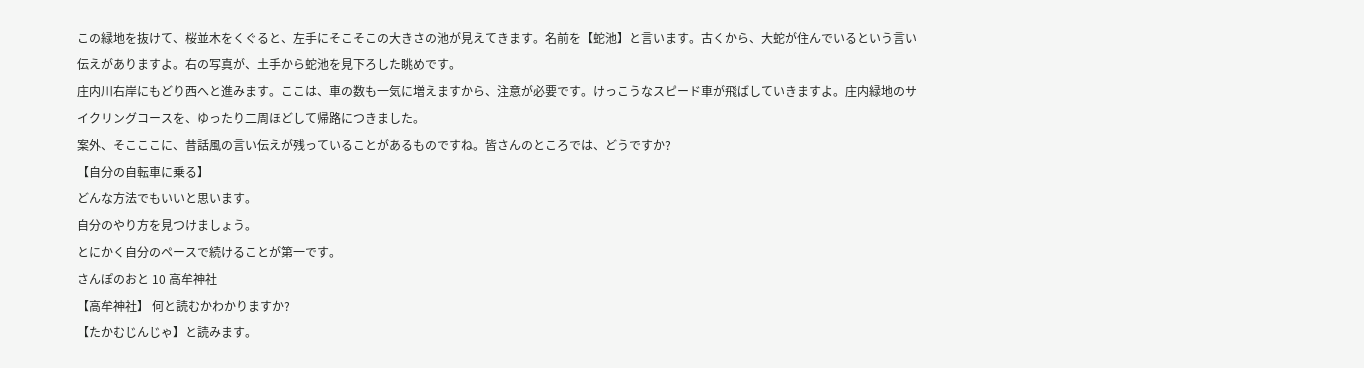この緑地を抜けて、桜並木をくぐると、左手にそこそこの大きさの池が見えてきます。名前を【蛇池】と言います。古くから、大蛇が住んでいるという言い伝えがありますよ。右の写真が、土手から蛇池を見下ろした眺めです。
庄内川右岸にもどり西へと進みます。ここは、車の数も一気に増えますから、注意が必要です。けっこうなスピード車が飛ばしていきますよ。庄内緑地のサイクリングコースを、ゆったり二周ほどして帰路につきました。
案外、そこここに、昔話風の言い伝えが残っていることがあるものですね。皆さんのところでは、どうですか?
【自分の自転車に乗る】
どんな方法でもいいと思います。
自分のやり方を見つけましょう。
とにかく自分のペースで続けることが第一です。
さんぽのおと 10 高牟神社
【高牟神社】 何と読むかわかりますか?
【たかむじんじゃ】と読みます。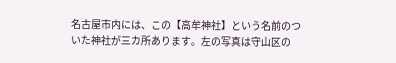名古屋市内には、この【高牟神社】という名前のついた神社が三カ所あります。左の写真は守山区の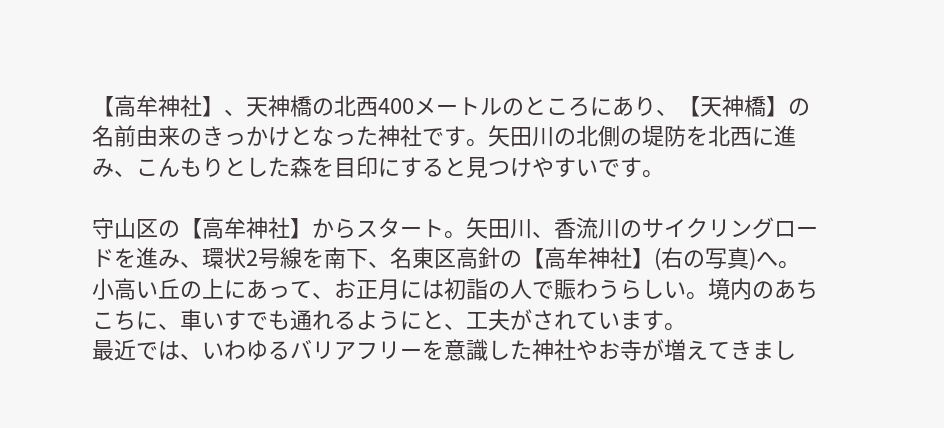【高牟神社】、天神橋の北西400メートルのところにあり、【天神橋】の名前由来のきっかけとなった神社です。矢田川の北側の堤防を北西に進み、こんもりとした森を目印にすると見つけやすいです。

守山区の【高牟神社】からスタート。矢田川、香流川のサイクリングロードを進み、環状2号線を南下、名東区高針の【高牟神社】(右の写真)へ。
小高い丘の上にあって、お正月には初詣の人で賑わうらしい。境内のあちこちに、車いすでも通れるようにと、工夫がされています。
最近では、いわゆるバリアフリーを意識した神社やお寺が増えてきまし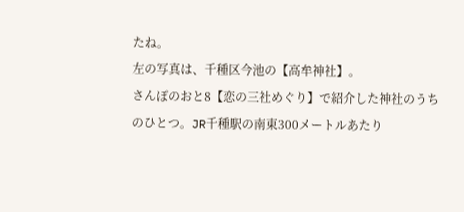たね。
左の写真は、千種区今池の【高牟神社】。
さんぽのおと8【恋の三社めぐり】で紹介した神社のうちのひとつ。JR千種駅の南東300メートルあたり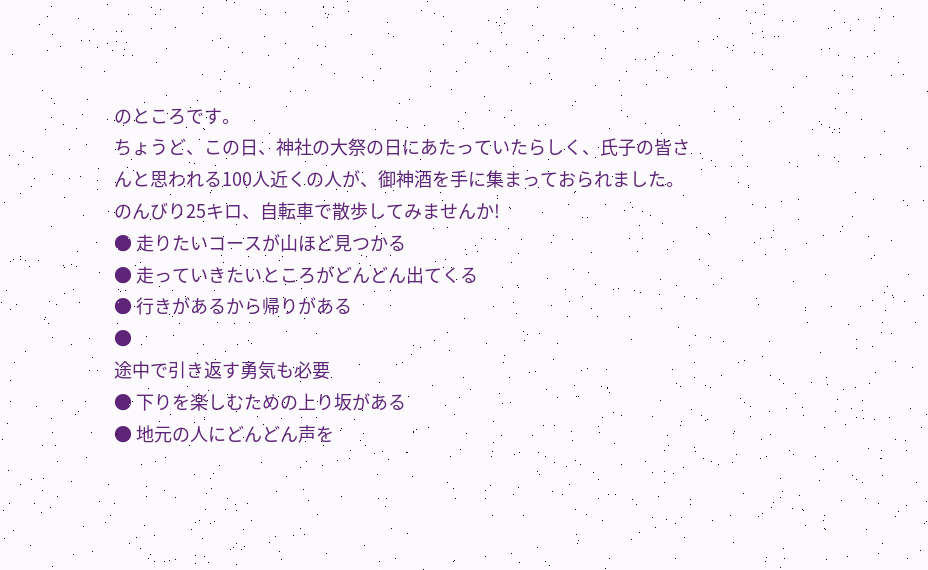のところです。
ちょうど、この日、神社の大祭の日にあたっていたらしく、氏子の皆さんと思われる100人近くの人が、御神酒を手に集まっておられました。
のんびり25キロ、自転車で散歩してみませんか!
● 走りたいコースが山ほど見つかる
● 走っていきたいところがどんどん出てくる
● 行きがあるから帰りがある
●
途中で引き返す勇気も必要
● 下りを楽しむための上り坂がある
● 地元の人にどんどん声を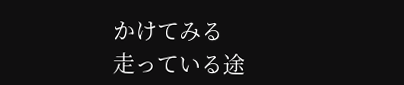かけてみる
走っている途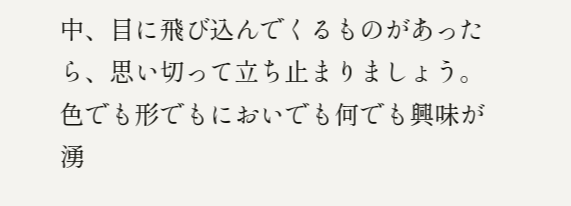中、目に飛び込んでくるものがあったら、思い切って立ち止まりましょう。色でも形でもにおいでも何でも興味が湧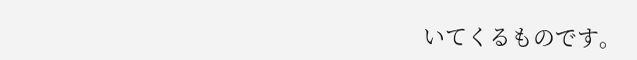いてくるものです。